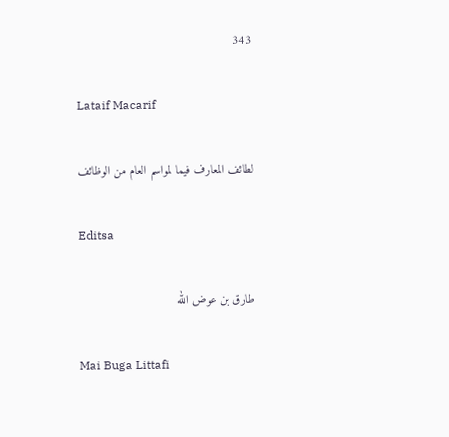343

Lataif Macarif

لطائف المعارف فيما لمواسم العام من الوظائف

Editsa

طارق بن عوض الله

Mai Buga Littafi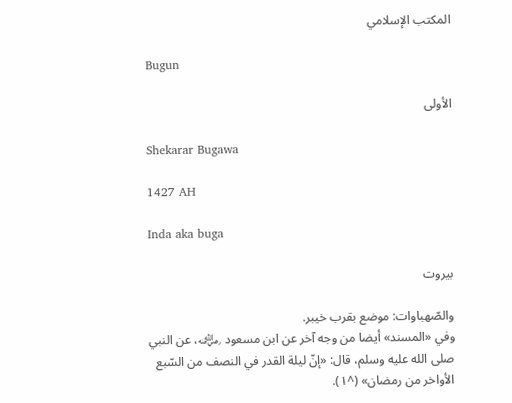المكتب الإسلامي

Bugun

الأولى

Shekarar Bugawa

1427 AH

Inda aka buga

بيروت

والصّهباوات: موضع بقرب خيبر.
وفي «المسند» أيضا من وجه آخر عن ابن مسعود ﵁، عن النبي صلى الله عليه وسلم، قال: «إنّ ليلة القدر في النصف من السّبع الأواخر من رمضان» (^١).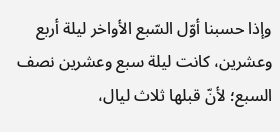وإذا حسبنا أوّل السّبع الأواخر ليلة أربع وعشرين، كانت ليلة سبع وعشرين نصف السبع؛ لأنّ قبلها ثلاث ليال،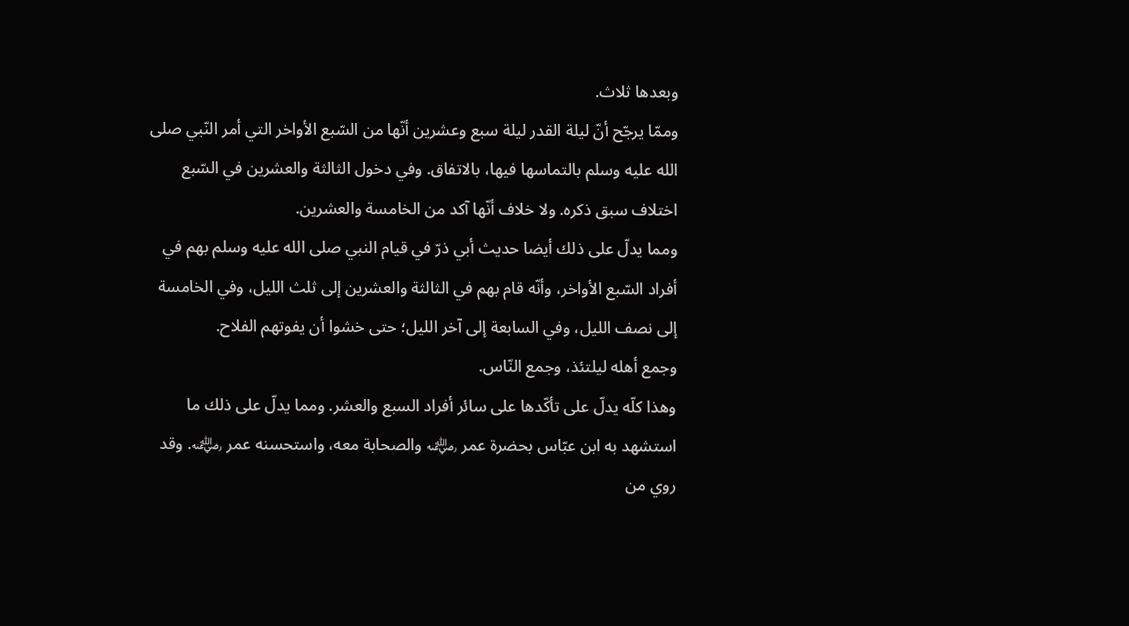وبعدها ثلاث.
وممّا يرجّح أنّ ليلة القدر ليلة سبع وعشرين أنّها من السّبع الأواخر التي أمر النّبي صلى الله عليه وسلم بالتماسها فيها، بالاتفاق. وفي دخول الثالثة والعشرين في السّبع اختلاف سبق ذكره. ولا خلاف أنّها آكد من الخامسة والعشرين.
ومما يدلّ على ذلك أيضا حديث أبي ذرّ في قيام النبي صلى الله عليه وسلم بهم في أفراد السّبع الأواخر، وأنّه قام بهم في الثالثة والعشرين إلى ثلث الليل، وفي الخامسة إلى نصف الليل، وفي السابعة إلى آخر الليل؛ حتى خشوا أن يفوتهم الفلاح.
وجمع أهله ليلتئذ، وجمع النّاس.
وهذا كلّه يدلّ على تأكّدها على سائر أفراد السبع والعشر. ومما يدلّ على ذلك ما استشهد به ابن عبّاس بحضرة عمر ﵁ والصحابة معه، واستحسنه عمر ﵁. وقد روي من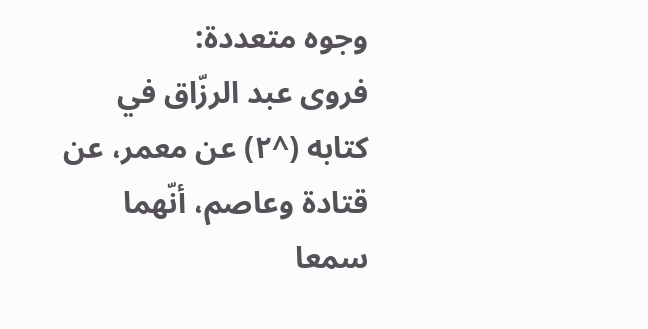وجوه متعددة:
فروى عبد الرزّاق في كتابه (^٢) عن معمر، عن قتادة وعاصم، أنّهما سمعا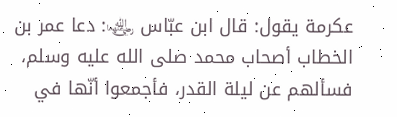عكرمة يقول: قال ابن عبّاس ﵄: دعا عمر بن الخطاب أصحاب محمد صلى الله عليه وسلم، فسألهم عن ليلة القدر، فأجمعوا أنّها في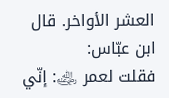العشر الأواخر. قال ابن عبّاس:
فقلت لعمر ﵁: إنّي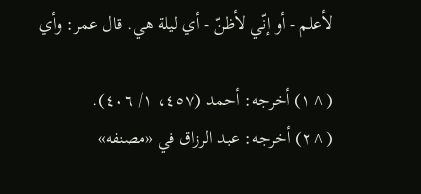لأعلم - أو إنّي لأظنّ - أي ليلة هي. قال عمر: وأي

(^١) أخرجه: أحمد (٤٥٧، ١/ ٤٠٦).
(^٢) أخرجه: عبد الرزاق في «مصنفه»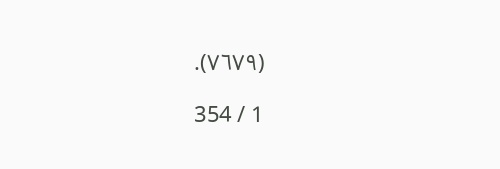(٧٦٧٩).

1 / 354